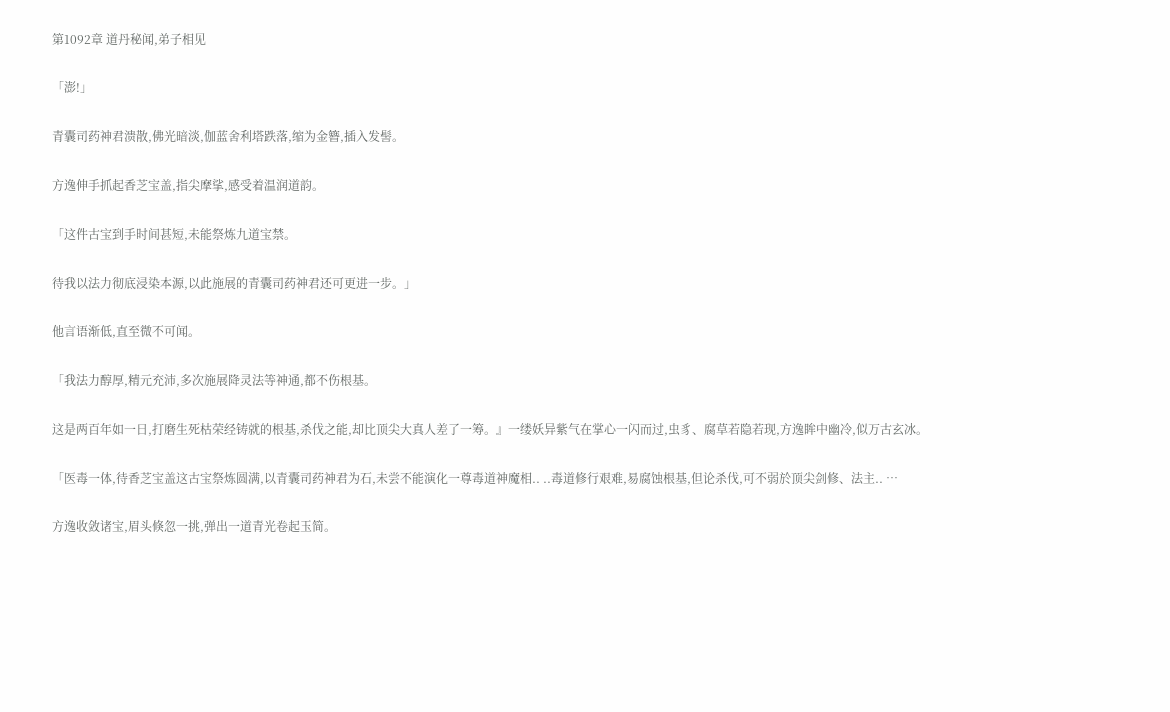第1092章 道丹秘闻,弟子相见

「澎!」

青囊司药神君溃散,佛光暗淡,伽蓝舍利塔跌落,缩为金簪,插入发髻。

方逸伸手抓起香芝宝盖,指尖摩挲,感受着温润道韵。

「这件古宝到手时间甚短,未能祭炼九道宝禁。

待我以法力彻底浸染本源,以此施展的青囊司药神君还可更进一步。」

他言语渐低,直至微不可闻。

「我法力醇厚,精元充沛,多次施展降灵法等神通,都不伤根基。

这是两百年如一日,打磨生死枯荣经铸就的根基,杀伐之能,却比顶尖大真人差了一筹。』一缕妖异紫气在掌心一闪而过,虫豸、腐草若隐若现,方逸眸中幽冷,似万古玄冰。

「医毒一体,待香芝宝盖这古宝祭炼圆满,以青囊司药神君为石,未尝不能演化一尊毒道神魔相.. ..毒道修行艰难,易腐蚀根基,但论杀伐,可不弱於顶尖剑修、法主.. …

方逸收敛诸宝,眉头倏忽一挑,弹出一道青光卷起玉简。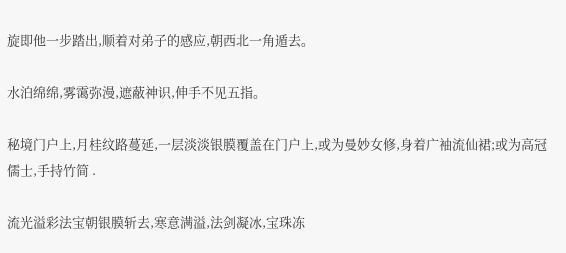旋即他一步踏出,顺着对弟子的感应,朝西北一角遁去。

水泊绵绵,雾霭弥漫,遮蔽神识,伸手不见五指。

秘境门户上,月桂纹路蔓延,一层淡淡银膜覆盖在门户上,或为曼妙女修,身着广袖流仙裙;或为高冠儒士,手持竹简 .

流光溢彩法宝朝银膜斩去,寒意满溢,法剑凝冰,宝珠冻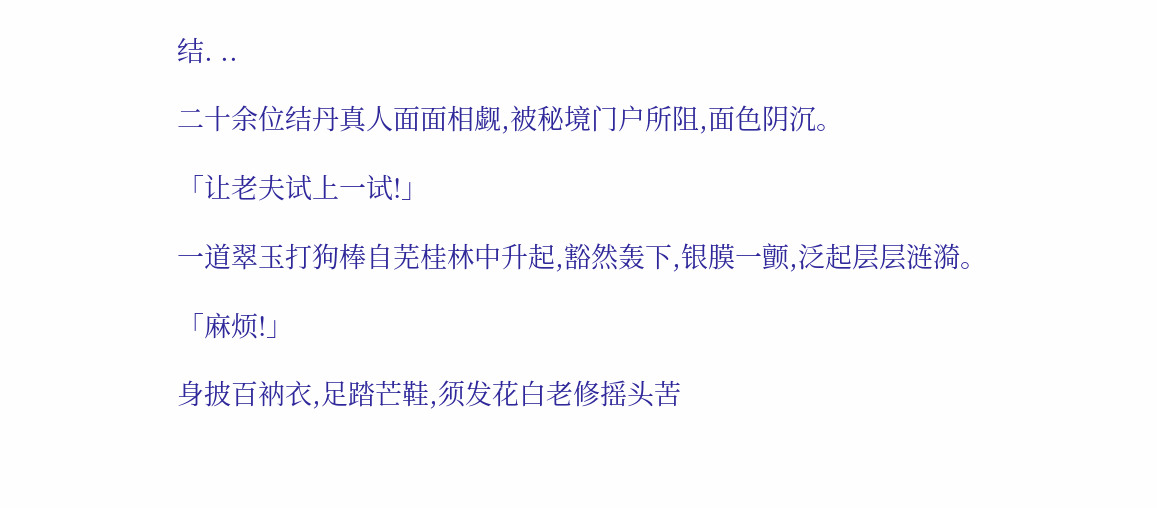结. ..

二十余位结丹真人面面相觑,被秘境门户所阻,面色阴沉。

「让老夫试上一试!」

一道翠玉打狗棒自芜桂林中升起,豁然轰下,银膜一颤,泛起层层涟漪。

「麻烦!」

身披百衲衣,足踏芒鞋,须发花白老修摇头苦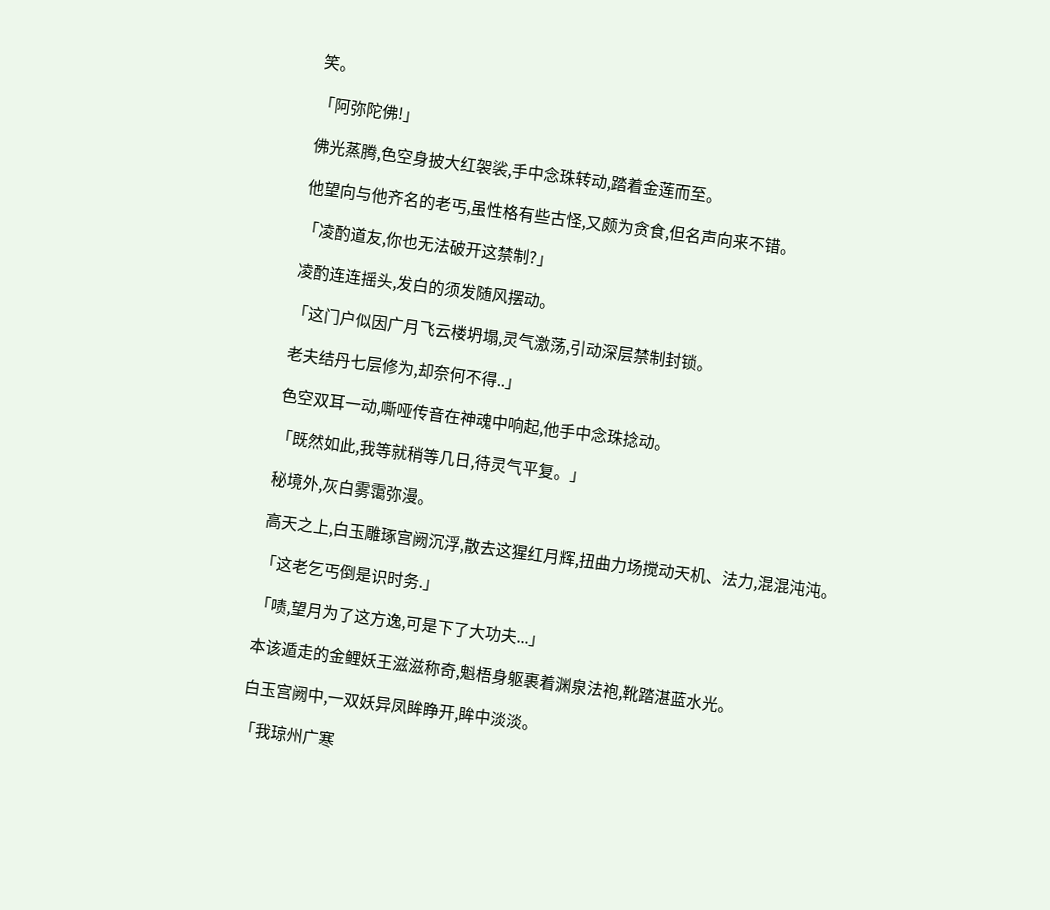笑。

「阿弥陀佛!」

佛光蒸腾,色空身披大红袈裟,手中念珠转动,踏着金莲而至。

他望向与他齐名的老丐,虽性格有些古怪,又颇为贪食,但名声向来不错。

「凌酌道友,你也无法破开这禁制?」

凌酌连连摇头,发白的须发随风摆动。

「这门户似因广月飞云楼坍塌,灵气激荡,引动深层禁制封锁。

老夫结丹七层修为,却奈何不得..」

色空双耳一动,嘶哑传音在神魂中响起,他手中念珠捻动。

「既然如此,我等就稍等几日,待灵气平复。」

秘境外,灰白雾霭弥漫。

高天之上,白玉雕琢宫阙沉浮,散去这猩红月辉,扭曲力场搅动天机、法力,混混沌沌。

「这老乞丐倒是识时务.」

「啧,望月为了这方逸,可是下了大功夫...」

本该遁走的金鲤妖王滋滋称奇,魁梧身躯裹着渊泉法袍,靴踏湛蓝水光。

白玉宫阙中,一双妖异凤眸睁开,眸中淡淡。

「我琼州广寒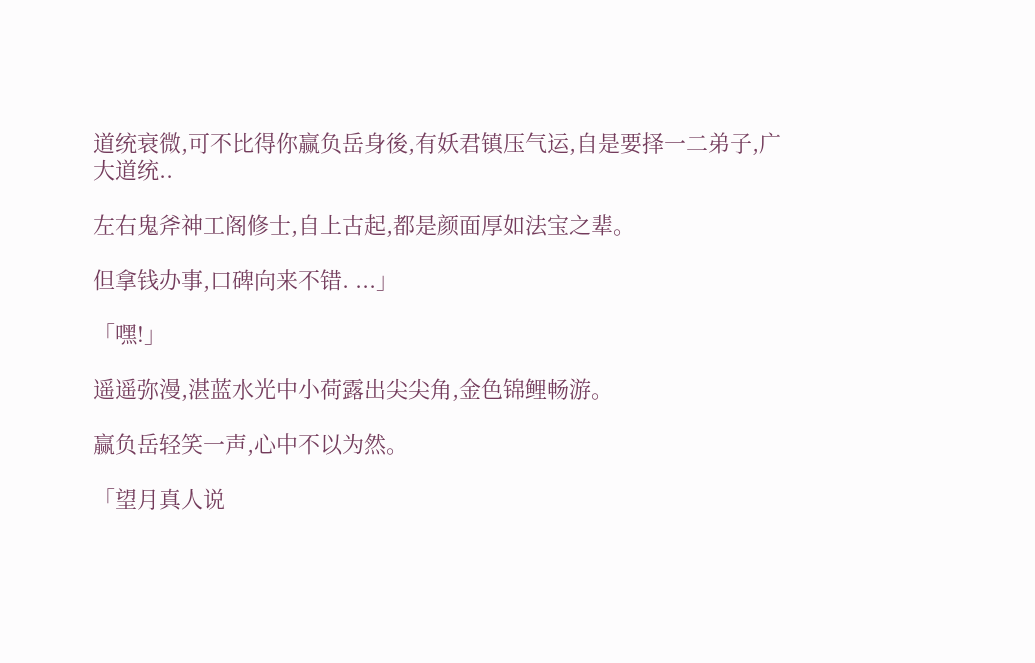道统衰微,可不比得你赢负岳身後,有妖君镇压气运,自是要择一二弟子,广大道统..

左右鬼斧神工阁修士,自上古起,都是颜面厚如法宝之辈。

但拿钱办事,口碑向来不错. ...」

「嘿!」

遥遥弥漫,湛蓝水光中小荷露出尖尖角,金色锦鲤畅游。

赢负岳轻笑一声,心中不以为然。

「望月真人说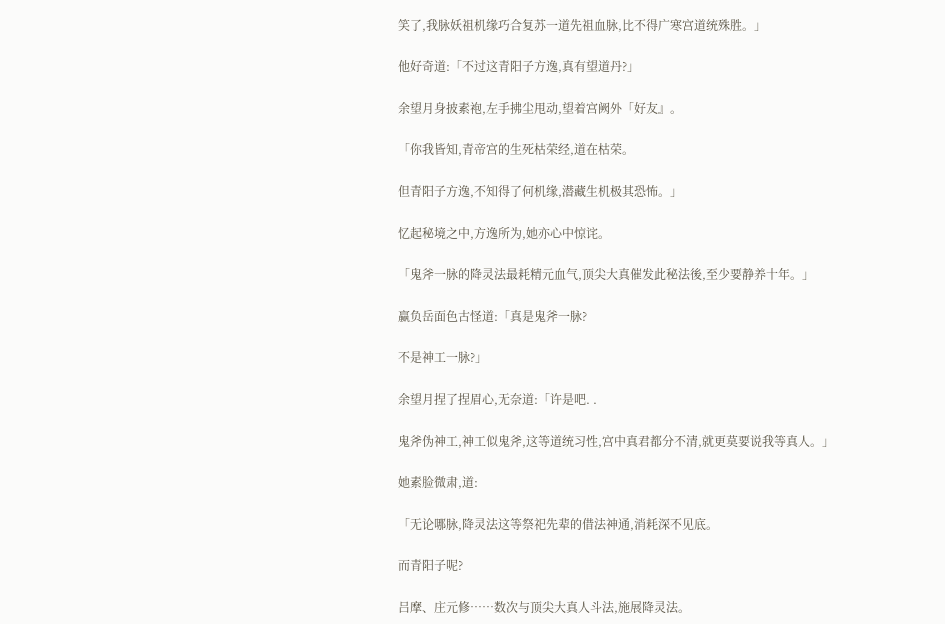笑了,我脉妖祖机缘巧合复苏一道先祖血脉,比不得广寒宫道统殊胜。」

他好奇道:「不过这青阳子方逸,真有望道丹?」

余望月身披素袍,左手拂尘甩动,望着宫阙外「好友』。

「你我皆知,青帝宫的生死枯荣经,道在枯荣。

但青阳子方逸,不知得了何机缘,潜藏生机极其恐怖。」

忆起秘境之中,方逸所为,她亦心中惊诧。

「鬼斧一脉的降灵法最耗精元血气,顶尖大真催发此秘法後,至少要静养十年。」

赢负岳面色古怪道:「真是鬼斧一脉?

不是神工一脉?」

余望月捏了捏眉心,无奈道:「许是吧. .

鬼斧伪神工,神工似鬼斧,这等道统习性,宫中真君都分不清,就更莫要说我等真人。」

她素脸微肃,道:

「无论哪脉,降灵法这等祭祀先辈的借法神通,消耗深不见底。

而青阳子呢?

吕摩、庄元修……数次与顶尖大真人斗法,施展降灵法。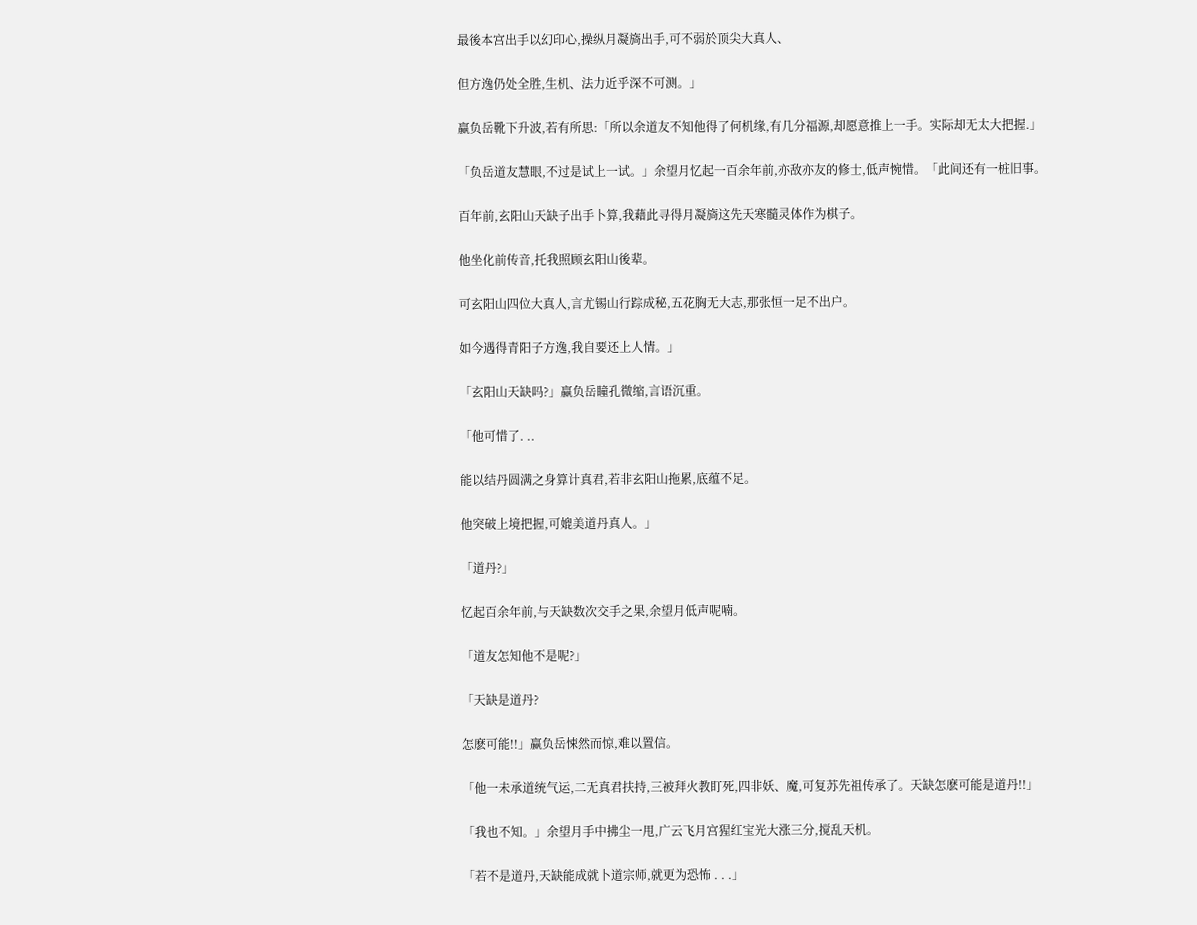最後本宫出手以幻印心,操纵月凝旖出手,可不弱於顶尖大真人、

但方逸仍处全胜,生机、法力近乎深不可测。」

赢负岳靴下升波,若有所思:「所以余道友不知他得了何机缘,有几分福源,却愿意推上一手。实际却无太大把握.」

「负岳道友慧眼,不过是试上一试。」余望月忆起一百余年前,亦敌亦友的修士,低声惋惜。「此间还有一桩旧事。

百年前,玄阳山天缺子出手卜算,我藉此寻得月凝旖这先天寒髓灵体作为棋子。

他坐化前传音,托我照顾玄阳山後辈。

可玄阳山四位大真人,言尤锡山行踪成秘,五花胸无大志,那张恒一足不出户。

如今遇得青阳子方逸,我自要还上人情。」

「玄阳山天缺吗?」赢负岳瞳孔微缩,言语沉重。

「他可惜了. ..

能以结丹圆满之身算计真君,若非玄阳山拖累,底蕴不足。

他突破上境把握,可媲美道丹真人。」

「道丹?」

忆起百余年前,与天缺数次交手之果,余望月低声呢喃。

「道友怎知他不是呢?」

「天缺是道丹?

怎麽可能!!」赢负岳悚然而惊,难以置信。

「他一未承道统气运,二无真君扶持,三被拜火教盯死,四非妖、魔,可复苏先祖传承了。天缺怎麽可能是道丹!!」

「我也不知。」余望月手中拂尘一甩,广云飞月宫猩红宝光大涨三分,搅乱天机。

「若不是道丹,天缺能成就卜道宗师,就更为恐怖 . . .」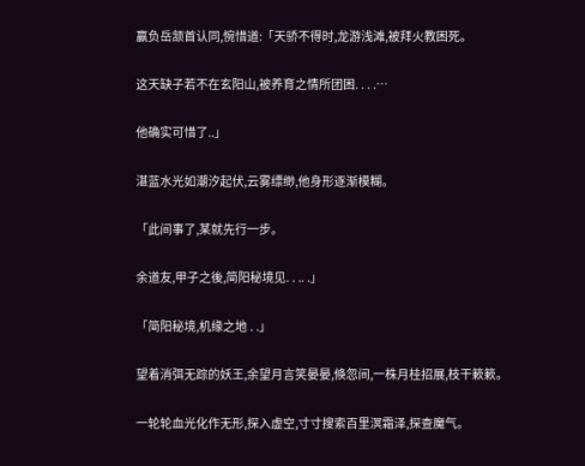赢负岳颔首认同,惋惜道:「天骄不得时,龙游浅滩,被拜火教困死。

这天缺子若不在玄阳山,被养育之情所团困. . . .…

他确实可惜了..」

湛蓝水光如潮汐起伏,云雾缥缈,他身形逐渐模糊。

「此间事了,某就先行一步。

余道友,甲子之後,简阳秘境见. . .. .」

「简阳秘境,机缘之地 . .」

望着消弭无踪的妖王,余望月言笑晏晏,倏忽间,一株月桂招展,枝干簌簌。

一轮轮血光化作无形,探入虚空,寸寸搜索百里溟霜泽,探查魔气。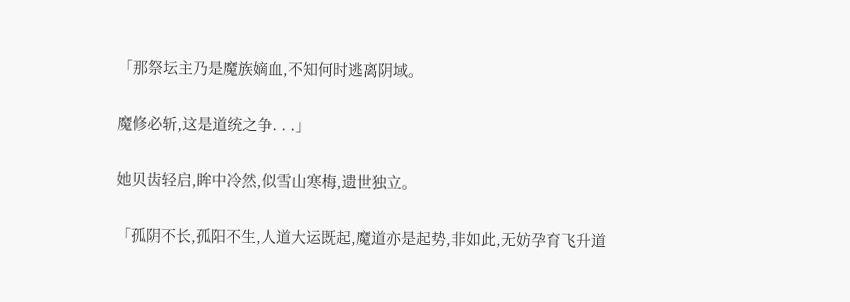「那祭坛主乃是魔族嫡血,不知何时逃离阴域。

魔修必斩,这是道统之争. . .」

她贝齿轻启,眸中冷然,似雪山寒梅,遗世独立。

「孤阴不长,孤阳不生,人道大运既起,魔道亦是起势,非如此,无妨孕育飞升道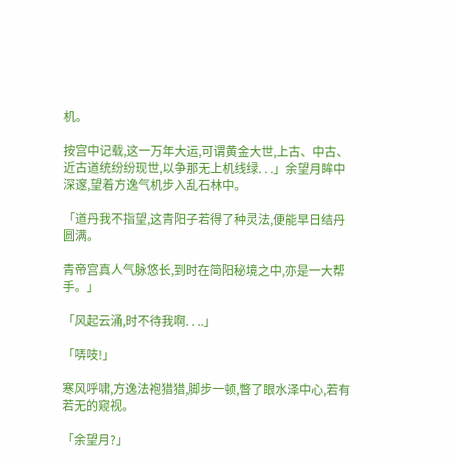机。

按宫中记载,这一万年大运,可谓黄金大世,上古、中古、近古道统纷纷现世,以争那无上机线绿. . .」余望月眸中深邃,望着方逸气机步入乱石林中。

「道丹我不指望,这青阳子若得了种灵法,便能早日结丹圆满。

青帝宫真人气脉悠长,到时在简阳秘境之中,亦是一大帮手。」

「风起云涌,时不待我啊. . ..」

「哢吱!」

寒风呼啸,方逸法袍猎猎,脚步一顿,瞥了眼水泽中心,若有若无的窥视。

「余望月?」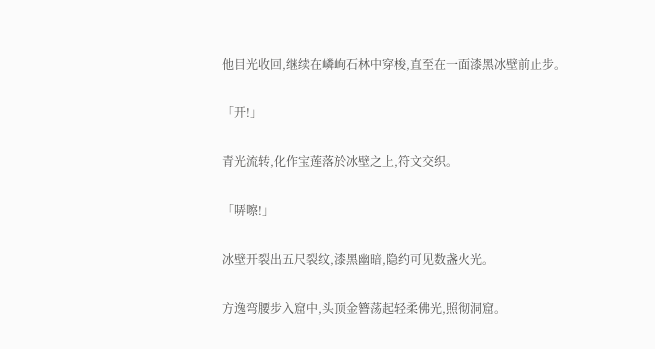他目光收回,继续在嶙峋石林中穿梭,直至在一面漆黑冰壁前止步。

「开!」

青光流转,化作宝莲落於冰壁之上,符文交织。

「哢嚓!」

冰壁开裂出五尺裂纹,漆黑幽暗,隐约可见数盏火光。

方逸弯腰步入窟中,头顶金簪荡起轻柔佛光,照彻洞窟。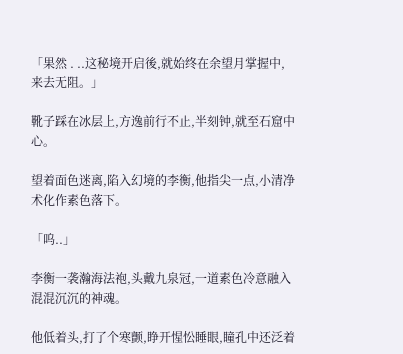「果然 . ..这秘境开启後,就始终在余望月掌握中,来去无阻。」

靴子踩在冰层上,方逸前行不止,半刻钟,就至石窟中心。

望着面色迷离,陷入幻境的李衡,他指尖一点,小清净术化作素色落下。

「呜..」

李衡一袭瀚海法袍,头戴九泉冠,一道素色冷意融入混混沉沉的神魂。

他低着头,打了个寒颤,睁开惺忪睡眼,瞳孔中还泛着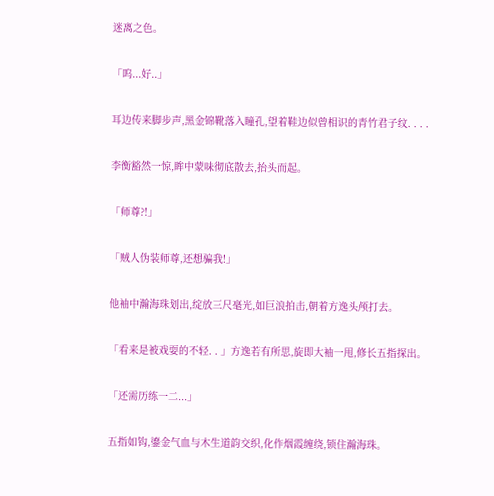迷离之色。

「呜...好..」

耳边传来脚步声,黑金锦靴落入瞳孔,望着鞋边似曾相识的青竹君子纹. . . .

李衡豁然一惊,眸中蒙味彻底散去,抬头而起。

「师尊?!」

「贼人伪装师尊,还想骗我!」

他袖中瀚海珠划出,绽放三尺毫光,如巨浪拍击,朝着方逸头颅打去。

「看来是被戏耍的不轻. . 」方逸若有所思,旋即大袖一甩,修长五指探出。

「还需历练一二...」

五指如钩,鎏金气血与木生道韵交织,化作烟霞缠绕,锁住瀚海珠。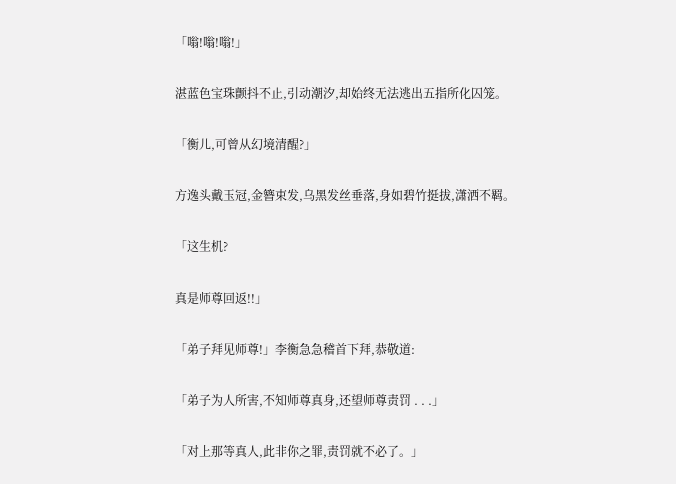「嗡!嗡!嗡!」

湛蓝色宝珠颤抖不止,引动潮汐,却始终无法逃出五指所化囚笼。

「衡儿,可曾从幻境清醒?」

方逸头戴玉冠,金簪束发,乌黑发丝垂落,身如碧竹挺拔,潇洒不羁。

「这生机?

真是师尊回返!!」

「弟子拜见师尊!」李衡急急稽首下拜,恭敬道:

「弟子为人所害,不知师尊真身,还望师尊责罚 . . .」

「对上那等真人,此非你之罪,责罚就不必了。」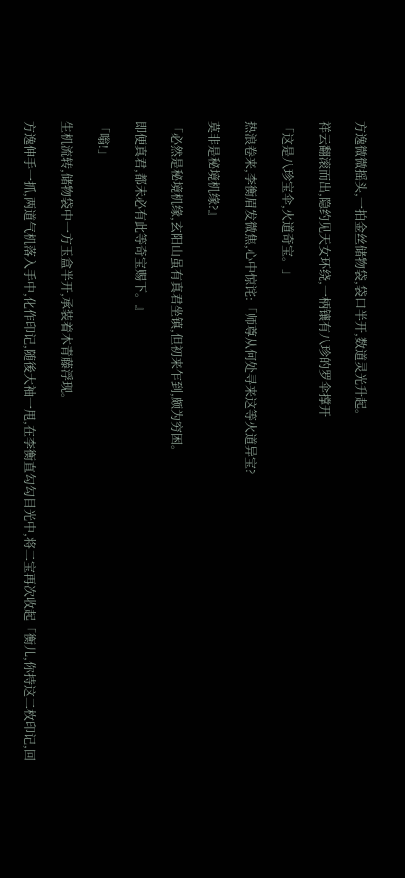方逸微微摇头,一拍金丝储物袋,袋口半开,数道灵光升起。

祥云翻滚而出,隐约见天女环绕,一柄镶有八珍的罗伞撑开

「这是八珍宝伞,火道奇宝。」

热浪卷来,李衡眉发微焦,心中惊诧:「师尊从何处寻来这等火道异宝?

莫非是秘境机缘?』

「必然是秘境机缘,玄阳山虽有真君坐镇,但初来乍到,颇为穷困。

即便真君,都未必有此等奇宝赐下。』

「嗡!」

生机流转,储物袋中一方玉盒半开,承装着木青藤浮现。

方逸伸手一抓,两道气机落入手中,化作印记,随後大袖一甩,在李衡直勾勾目光中,将二宝再次收起「衡儿,你持这二枚印记,回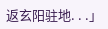返玄阳驻地. . .」